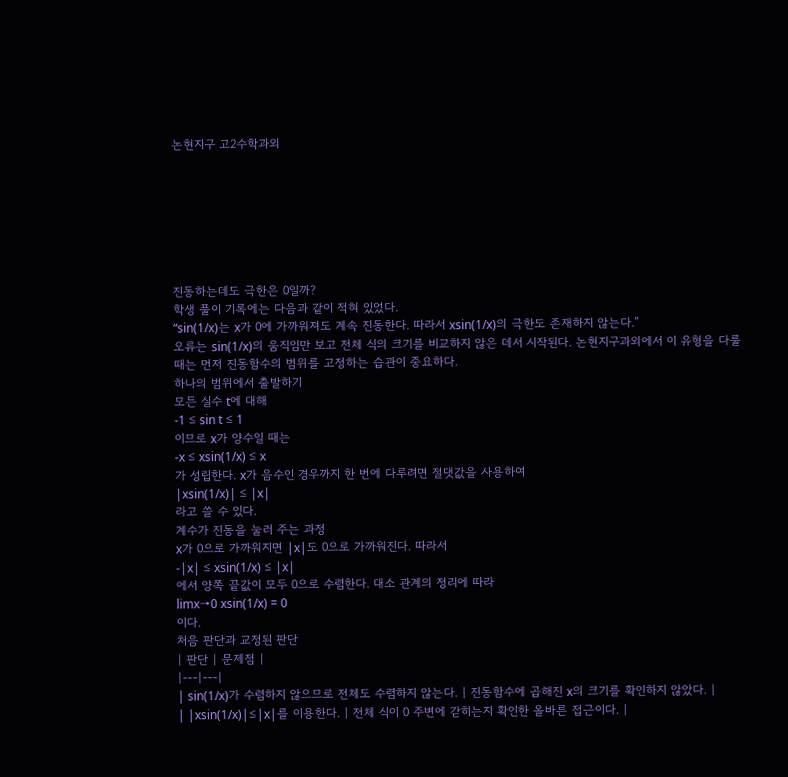논현지구 고2수학과외







진동하는데도 극한은 0일까?
학생 풀이 기록에는 다음과 같이 적혀 있었다.
“sin(1/x)는 x가 0에 가까워져도 계속 진동한다. 따라서 xsin(1/x)의 극한도 존재하지 않는다.”
오류는 sin(1/x)의 움직임만 보고 전체 식의 크기를 비교하지 않은 데서 시작된다. 논현지구과외에서 이 유형을 다룰 때는 먼저 진동함수의 범위를 고정하는 습관이 중요하다.
하나의 범위에서 출발하기
모든 실수 t에 대해
-1 ≤ sin t ≤ 1
이므로 x가 양수일 때는
-x ≤ xsin(1/x) ≤ x
가 성립한다. x가 음수인 경우까지 한 번에 다루려면 절댓값을 사용하여
|xsin(1/x)| ≤ |x|
라고 쓸 수 있다.
계수가 진동을 눌러 주는 과정
x가 0으로 가까워지면 |x|도 0으로 가까워진다. 따라서
-|x| ≤ xsin(1/x) ≤ |x|
에서 양쪽 끝값이 모두 0으로 수렴한다. 대소 관계의 정리에 따라
limx→0 xsin(1/x) = 0
이다.
처음 판단과 교정된 판단
| 판단 | 문제점 |
|---|---|
| sin(1/x)가 수렴하지 않으므로 전체도 수렴하지 않는다. | 진동함수에 곱해진 x의 크기를 확인하지 않았다. |
| |xsin(1/x)|≤|x|를 이용한다. | 전체 식이 0 주변에 갇히는지 확인한 올바른 접근이다. |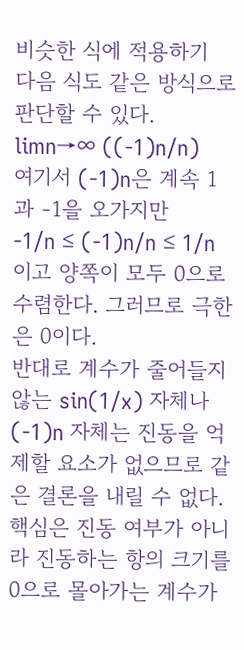비슷한 식에 적용하기
다음 식도 같은 방식으로 판단할 수 있다.
limn→∞ ((-1)n/n)
여기서 (-1)n은 계속 1과 -1을 오가지만
-1/n ≤ (-1)n/n ≤ 1/n
이고 양쪽이 모두 0으로 수렴한다. 그러므로 극한은 0이다.
반대로 계수가 줄어들지 않는 sin(1/x) 자체나 (-1)n 자체는 진동을 억제할 요소가 없으므로 같은 결론을 내릴 수 없다. 핵심은 진동 여부가 아니라 진동하는 항의 크기를 0으로 몰아가는 계수가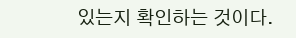있는지 확인하는 것이다.